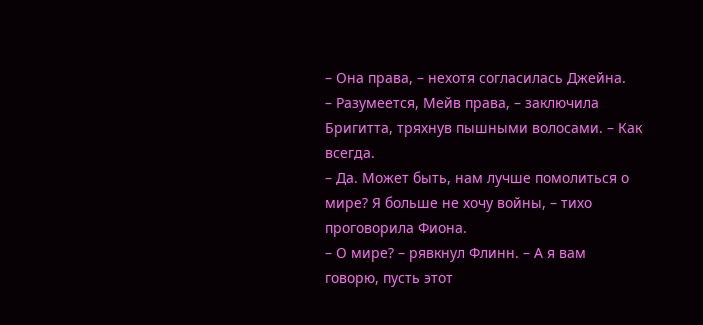– Она права, – нехотя согласилась Джейна.
– Разумеется, Мейв права, – заключила Бригитта, тряхнув пышными волосами. – Как всегда.
– Да. Может быть, нам лучше помолиться о мире? Я больше не хочу войны, – тихо проговорила Фиона.
– О мире? – рявкнул Флинн. – А я вам говорю, пусть этот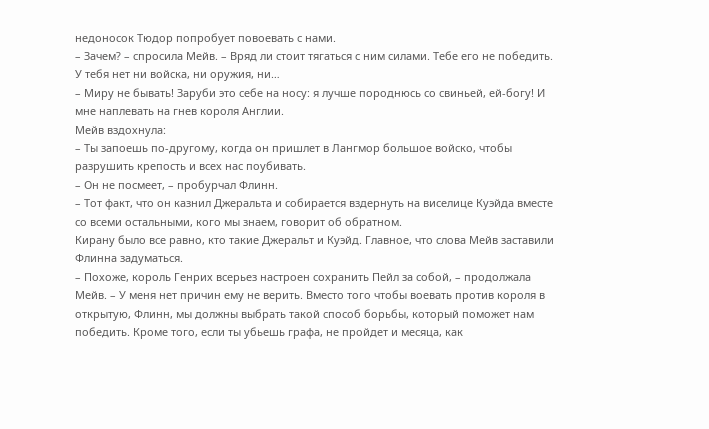недоносок Тюдор попробует повоевать с нами.
– Зачем? – спросила Мейв. – Вряд ли стоит тягаться с ним силами. Тебе его не победить. У тебя нет ни войска, ни оружия, ни…
– Миру не бывать! Заруби это себе на носу: я лучше породнюсь со свиньей, ей-богу! И мне наплевать на гнев короля Англии.
Мейв вздохнула:
– Ты запоешь по-другому, когда он пришлет в Лангмор большое войско, чтобы разрушить крепость и всех нас поубивать.
– Он не посмеет, – пробурчал Флинн.
– Тот факт, что он казнил Джеральта и собирается вздернуть на виселице Куэйда вместе со всеми остальными, кого мы знаем, говорит об обратном.
Кирану было все равно, кто такие Джеральт и Куэйд. Главное, что слова Мейв заставили Флинна задуматься.
– Похоже, король Генрих всерьез настроен сохранить Пейл за собой, – продолжала Мейв. – У меня нет причин ему не верить. Вместо того чтобы воевать против короля в открытую, Флинн, мы должны выбрать такой способ борьбы, который поможет нам победить. Кроме того, если ты убьешь графа, не пройдет и месяца, как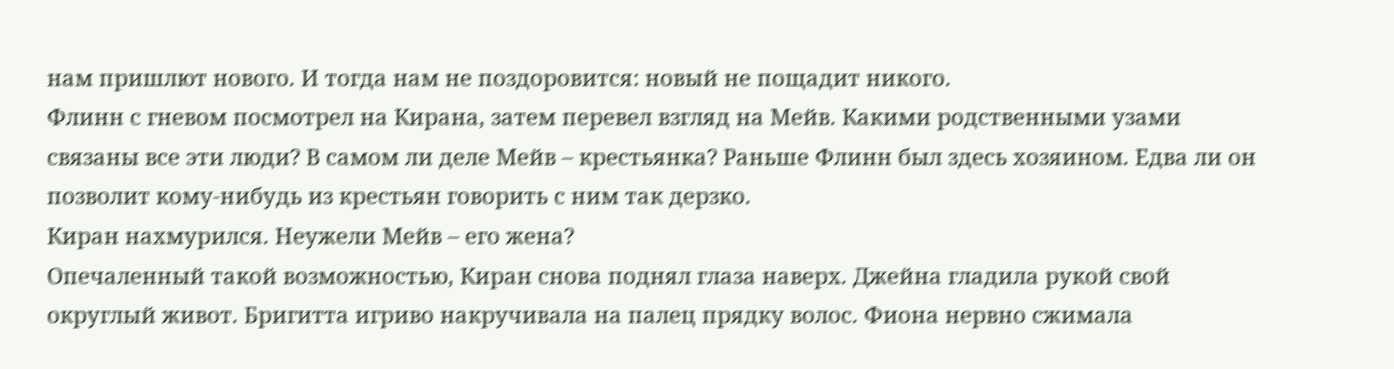нам пришлют нового. И тогда нам не поздоровится: новый не пощадит никого.
Флинн с гневом посмотрел на Кирана, затем перевел взгляд на Мейв. Какими родственными узами связаны все эти люди? В самом ли деле Мейв – крестьянка? Раньше Флинн был здесь хозяином. Едва ли он позволит кому-нибудь из крестьян говорить с ним так дерзко.
Киран нахмурился. Неужели Мейв – его жена?
Опечаленный такой возможностью, Киран снова поднял глаза наверх. Джейна гладила рукой свой округлый живот. Бригитта игриво накручивала на палец прядку волос. Фиона нервно сжимала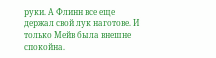руки. А Флинн все еще держал свой лук наготове. И только Мейв была внешне спокойна.